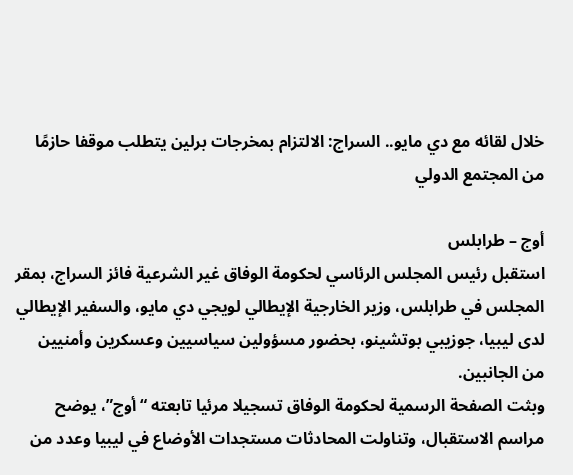خلال لقائه مع دي مايو.. السراج: الالتزام بمخرجات برلين يتطلب موقفا حازمًا من المجتمع الدولي

أوج – طرابلس
استقبل رئيس المجلس الرئاسي لحكومة الوفاق غير الشرعية فائز السراج، بمقر المجلس في طرابلس، وزير الخارجية الإيطالي لويجي دي مايو، والسفير الإيطالي لدى ليبيا، جوزيبي بوتشينو، بحضور مسؤولين سياسيين وعسكرين وأمنيين من الجانبين.
وبثت الصفحة الرسمية لحكومة الوفاق تسجيلا مرئيا تابعته “أوج”، يوضح مراسم الاستقبال، وتناولت المحادثات مستجدات الأوضاع في ليبيا وعدد من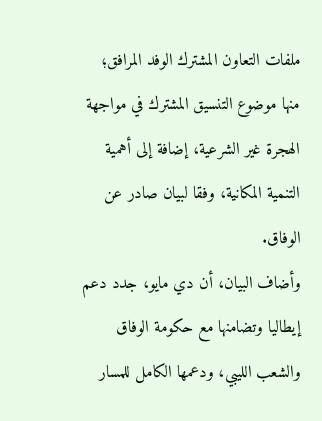ملفات التعاون المشترك الوفد المرافق؛ منها موضوع التنسيق المشترك في مواجهة الهجرة غير الشرعية، إضافة إلى أهمية التنمية المكانية، وفقا لبيان صادر عن الوفاق.
وأضاف البيان، أن دي مايو، جدد دعم إيطاليا وتضامنها مع حكومة الوفاق والشعب الليبي، ودعمها الكامل للمسار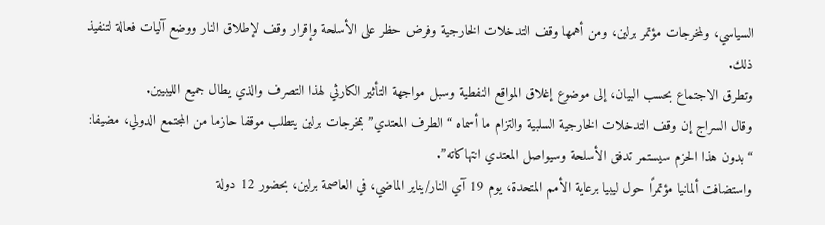السياسي، ولمخرجات مؤتمر برلين، ومن أهمها وقف التدخلات الخارجية وفرض حظر على الأسلحة وإقرار وقف لإطلاق النار ووضع آليات فعالة لتنفيذ ذلك.
وتطرق الاجتماع بحسب البيان، إلى موضوع إغلاق المواقع النفطية وسبل مواجهة التأثير الكارثي لهذا التصرف والذي يطال جميع الليبيين.
وقال السراج إن وقف التدخلات الخارجية السلبية والتزام ما أسماه “الطرف المعتدي” بمخرجات برلين يتطلب موقفا حازما من المجتمع الدولي، مضيفا: “بدون هذا الحزم سيستمر تدفق الأسلحة وسيواصل المعتدي انتهاكاته”.
واستضافت ألمانيا مؤتمرًا حول ليبيا برعاية الأمم المتحدة، يوم 19 آي النار/يناير الماضي، في العاصمة برلين، بحضور 12 دولة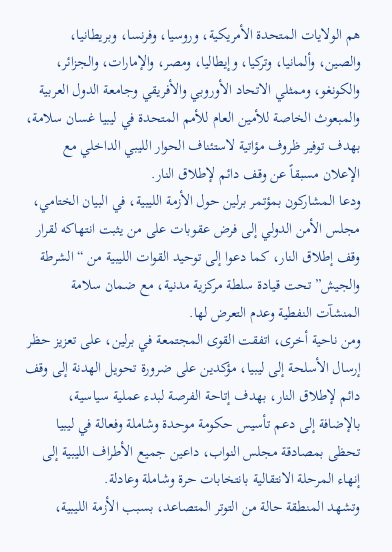هم الولايات المتحدة الأمريكية، وروسيا، وفرنسا، وبريطانيا، والصين، وألمانيا، وتركيا، وإيطاليا، ومصر، والإمارات، والجزائر، والكونغو، وممثلي الاتحاد الأوروبي والأفريقي وجامعة الدول العربية والمبعوث الخاصة للأمين العام للأمم المتحدة في ليبيا غسان سلامة، بهدف توفير ظروف مؤاتية لاستئناف الحوار الليبي الداخلي مع الإعلان مسبقاً عن وقف دائم لإطلاق النار.
ودعا المشاركون بمؤتمر برلين حول الأزمة الليبية، في البيان الختامي، مجلس الأمن الدولي إلى فرض عقوبات على من يثبت انتهاكه لقرار وقف إطلاق النار، كما دعوا إلى توحيد القوات الليبية من “الشرطة والجيش” تحت قيادة سلطة مركزية مدنية، مع ضمان سلامة المنشآت النفطية وعدم التعرض لها.
ومن ناحية أخرى، اتفقت القوى المجتمعة في برلين، على تعزيز حظر إرسال الأسلحة إلى ليبيا، مؤكدين على ضرورة تحويل الهدنة إلى وقف دائم لإطلاق النار، بهدف إتاحة الفرصة لبدء عملية سياسية، بالإضافة إلى دعم تأسيس حكومة موحدة وشاملة وفعالة في ليبيا تحظى بمصادقة مجلس النواب، داعين جميع الأطراف الليبية إلى إنهاء المرحلة الانتقالية بانتخابات حرة وشاملة وعادلة.
وتشهد المنطقة حالة من التوتر المتصاعد، بسبب الأزمة الليبية،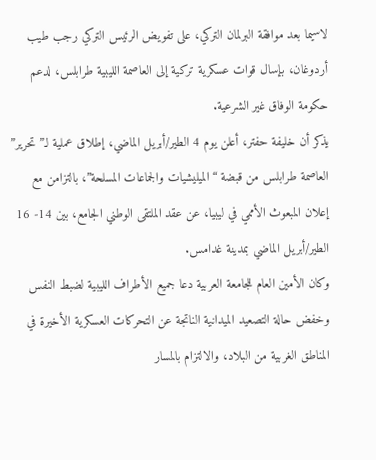لاسيما بعد موافقة البرلمان التركي، على تفويض الرئيس التركي رجب طيب أردوغان، بإسال قوات عسكرية تركية إلى العاصمة الليبية طرابلس، لدعم حكومة الوفاق غير الشرعية.
يذكر أن خليفة حفتر، أعلن يوم 4 الطير/أبريل الماضي، إطلاق عملية لـ”تحرير” العاصمة طرابلس من قبضة “الميليشيات والجماعات المسلحة”، بالتزامن مع إعلان المبعوث الأممي في ليبيا، عن عقد الملتقى الوطني الجامع، بين 14- 16 الطير/أبريل الماضي بمدينة غدامس.
وكان الأمين العام للجامعة العربية دعا جميع الأطراف الليبية لضبط النفس وخفض حالة التصعيد الميدانية الناتجة عن التحركات العسكرية الأخيرة في المناطق الغربية من البلاد، والالتزام بالمسار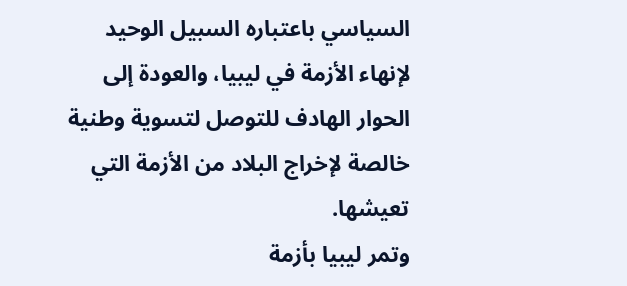السياسي باعتباره السبيل الوحيد لإنهاء الأزمة في ليبيا، والعودة إلى الحوار الهادف للتوصل لتسوية وطنية خالصة لإخراج البلاد من الأزمة التي تعيشها.
وتمر ليبيا بأزمة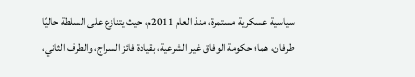سياسية عسكرية مستمرة، منذ العام 2011م، حيث يتنازع على السلطة حاليًا طرفان، هما؛ حكومة الوفاق غير الشرعية، بقيادة فائز السراج، والطرف الثاني،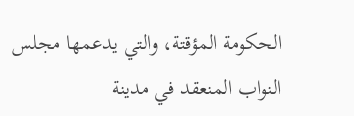الحكومة المؤقتة، والتي يدعمها مجلس النواب المنعقد في مدينة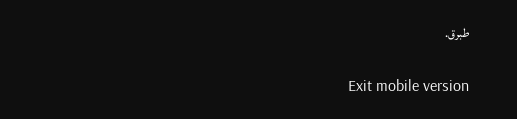طبرق.

Exit mobile version